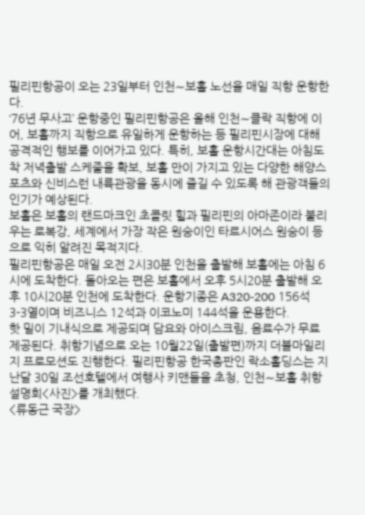필리핀항공이 오는 23일부터 인천∼보홀 노선을 매일 직항 운항한다.
‘76년 무사고’ 운항중인 필리핀항공은 올해 인천∼클락 직항에 이어, 보홀까지 직항으로 유일하게 운항하는 등 필리핀시장에 대해 공격적인 행보를 이어가고 있다. 특히, 보홀 운항시간대는 아침도착 저녁출발 스케줄을 확보, 보홀 만이 가지고 있는 다양한 해양스포츠와 신비스런 내륙관광을 동시에 즐길 수 있도록 해 관광객들의 인기가 예상된다.
보홀은 보홀의 랜드마크인 초콜릿 힐과 필리핀의 아마존이라 불리우는 로복강, 세계에서 가장 작은 원숭이인 타르시어스 원숭이 등으로 익히 알려진 목적지다.
필리핀항공은 매일 오전 2시30분 인천을 출발해 보홀에는 아침 6시에 도착한다. 돌아오는 편은 보홀에서 오후 5시20분 출발해 오후 10시20분 인천에 도착한다. 운항기종은 A320-200 156석 3-3열이며 비즈니스 12석과 이코노미 144석을 운용한다.
핫 밀이 기내식으로 제공되며 담요와 아이스크림, 음료수가 무료 제공된다. 취항기념으로 오는 10월22일(출발편)까지 더블마일리지 프로모션도 진행한다. 필리핀항공 한국총판인 락소홀딩스는 지난달 30일 조선호텔에서 여행사 키맨들을 초청, 인천∼보홀 취항설명회<사진>를 개최했다.
<류동근 국장>